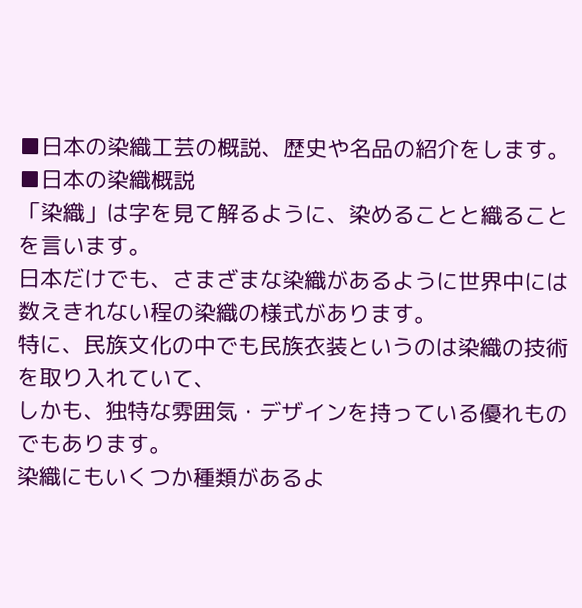■日本の染織工芸の概説、歴史や名品の紹介をします。
■日本の染織概説
「染織」は字を見て解るように、染めることと織ることを言います。
日本だけでも、さまざまな染織があるように世界中には数えきれない程の染織の様式があります。
特に、民族文化の中でも民族衣装というのは染織の技術を取り入れていて、
しかも、独特な雰囲気・デザインを持っている優れものでもあります。
染織にもいくつか種類があるよ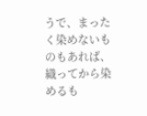うで、まったく染めないものもあれば、
織ってから染めるも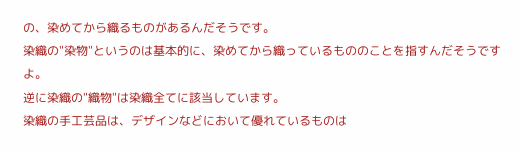の、染めてから織るものがあるんだそうです。
染織の"染物"というのは基本的に、染めてから織っているもののことを指すんだそうですよ。
逆に染織の"織物"は染織全てに該当しています。
染織の手工芸品は、デザインなどにおいて優れているものは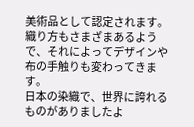美術品として認定されます。
織り方もさまざまあるようで、それによってデザインや布の手触りも変わってきます。
日本の染織で、世界に誇れるものがありましたよ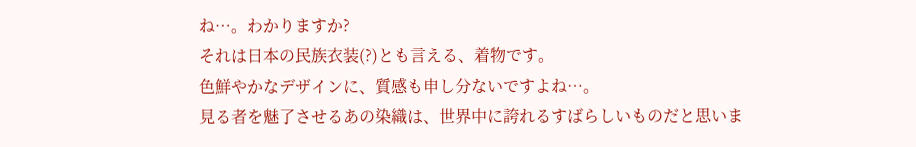ね…。わかりますか?
それは日本の民族衣装(?)とも言える、着物です。
色鮮やかなデザインに、質感も申し分ないですよね…。
見る者を魅了させるあの染織は、世界中に誇れるすばらしいものだと思いま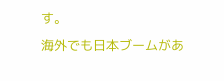す。
海外でも日本ブームがあ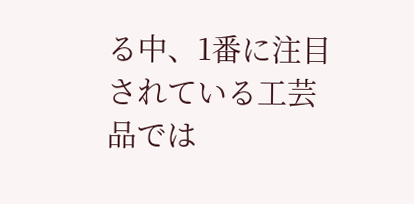る中、1番に注目されている工芸品では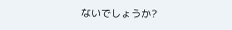ないでしょうか?